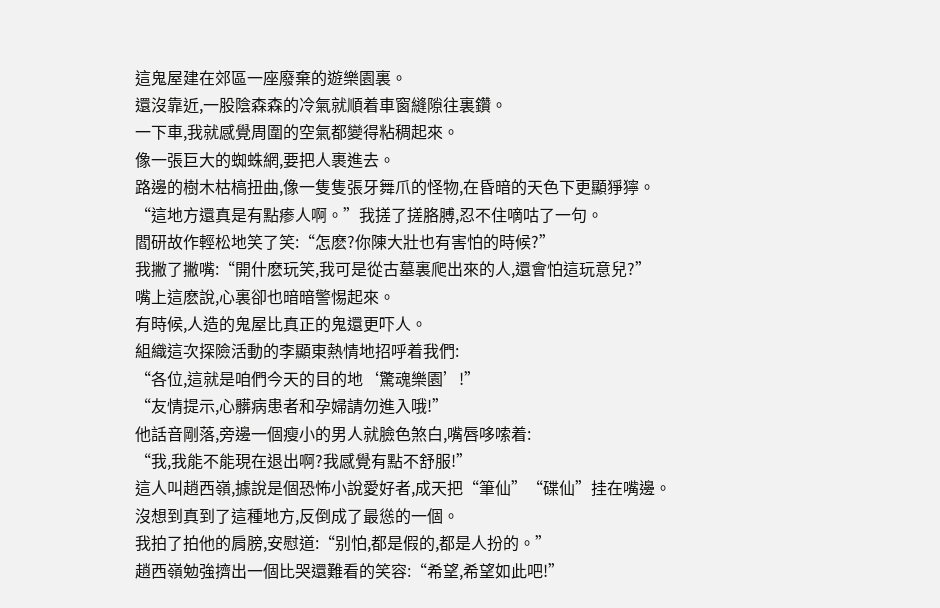這鬼屋建在郊區一座廢棄的遊樂園裏。
還沒靠近,一股陰森森的冷氣就順着車窗縫隙往裏鑽。
一下車,我就感覺周圍的空氣都變得粘稠起來。
像一張巨大的蜘蛛網,要把人裹進去。
路邊的樹木枯槁扭曲,像一隻隻張牙舞爪的怪物,在昏暗的天色下更顯猙獰。
“這地方還真是有點瘆人啊。”我搓了搓胳膊,忍不住嘀咕了一句。
閻研故作輕松地笑了笑:“怎麽?你陳大壯也有害怕的時候?”
我撇了撇嘴:“開什麽玩笑,我可是從古墓裏爬出來的人,還會怕這玩意兒?”
嘴上這麽說,心裏卻也暗暗警惕起來。
有時候,人造的鬼屋比真正的鬼還更吓人。
組織這次探險活動的李顯東熱情地招呼着我們:
“各位,這就是咱們今天的目的地‘驚魂樂園’!”
“友情提示,心髒病患者和孕婦請勿進入哦!”
他話音剛落,旁邊一個瘦小的男人就臉色煞白,嘴唇哆嗦着:
“我,我能不能現在退出啊?我感覺有點不舒服!”
這人叫趙西嶺,據說是個恐怖小說愛好者,成天把“筆仙”“碟仙”挂在嘴邊。
沒想到真到了這種地方,反倒成了最慫的一個。
我拍了拍他的肩膀,安慰道:“别怕,都是假的,都是人扮的。”
趙西嶺勉強擠出一個比哭還難看的笑容:“希望,希望如此吧!”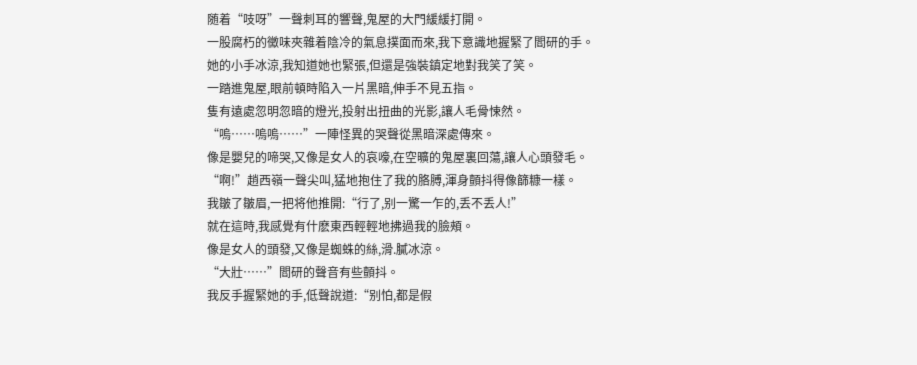随着“吱呀”一聲刺耳的響聲,鬼屋的大門緩緩打開。
一股腐朽的黴味夾雜着陰冷的氣息撲面而來,我下意識地握緊了閻研的手。
她的小手冰涼,我知道她也緊張,但還是強裝鎮定地對我笑了笑。
一踏進鬼屋,眼前頓時陷入一片黑暗,伸手不見五指。
隻有遠處忽明忽暗的燈光,投射出扭曲的光影,讓人毛骨悚然。
“嗚……嗚嗚……”一陣怪異的哭聲從黑暗深處傳來。
像是嬰兒的啼哭,又像是女人的哀嚎,在空曠的鬼屋裏回蕩,讓人心頭發毛。
“啊!”趙西嶺一聲尖叫,猛地抱住了我的胳膊,渾身顫抖得像篩糠一樣。
我皺了皺眉,一把将他推開:“行了,别一驚一乍的,丢不丢人!”
就在這時,我感覺有什麽東西輕輕地拂過我的臉頰。
像是女人的頭發,又像是蜘蛛的絲,滑.膩冰涼。
“大壯……”閻研的聲音有些顫抖。
我反手握緊她的手,低聲說道:“别怕,都是假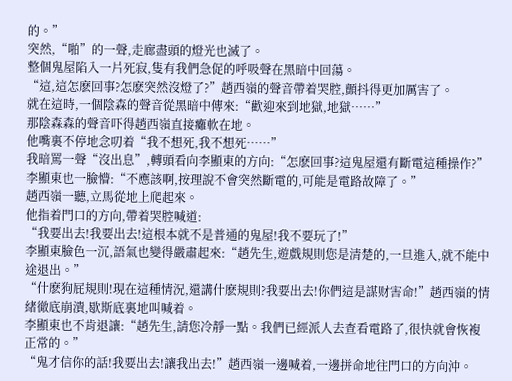的。”
突然,“啪”的一聲,走廊盡頭的燈光也滅了。
整個鬼屋陷入一片死寂,隻有我們急促的呼吸聲在黑暗中回蕩。
“這,這怎麽回事?怎麽突然沒燈了?”趙西嶺的聲音帶着哭腔,顫抖得更加厲害了。
就在這時,一個陰森的聲音從黑暗中傳來:“歡迎來到地獄,地獄……”
那陰森森的聲音吓得趙西嶺直接癱軟在地。
他嘴裏不停地念叨着“我不想死,我不想死……”
我暗罵一聲“沒出息”,轉頭看向李顯東的方向:“怎麽回事?這鬼屋還有斷電這種操作?”
李顯東也一臉懵:“不應該啊,按理說不會突然斷電的,可能是電路故障了。”
趙西嶺一聽,立馬從地上爬起來。
他指着門口的方向,帶着哭腔喊道:
“我要出去!我要出去!這根本就不是普通的鬼屋!我不要玩了!”
李顯東臉色一沉,語氣也變得嚴肅起來:“趙先生,遊戲規則您是清楚的,一旦進入,就不能中途退出。”
“什麽狗屁規則!現在這種情況,還講什麽規則?我要出去!你們這是謀财害命!”趙西嶺的情緒徹底崩潰,歇斯底裏地叫喊着。
李顯東也不肯退讓:“趙先生,請您冷靜一點。我們已經派人去查看電路了,很快就會恢複正常的。”
“鬼才信你的話!我要出去!讓我出去!”趙西嶺一邊喊着,一邊拼命地往門口的方向沖。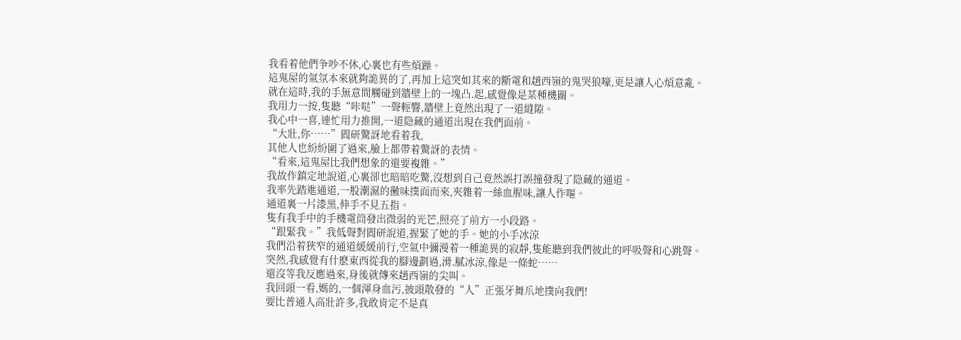我看着他們争吵不休,心裏也有些煩躁。
這鬼屋的氣氛本來就夠詭異的了,再加上這突如其來的斷電和趙西嶺的鬼哭狼嚎,更是讓人心煩意亂。
就在這時,我的手無意間觸碰到牆壁上的一塊凸.起,感覺像是某種機關。
我用力一按,隻聽“咔哒”一聲輕響,牆壁上竟然出現了一道縫隙。
我心中一喜,連忙用力推開,一道隐藏的通道出現在我們面前。
“大壯,你……”閻研驚訝地看着我,
其他人也紛紛圍了過來,臉上都帶着驚訝的表情。
“看來,這鬼屋比我們想象的還要複雜。”
我故作鎮定地說道,心裏卻也暗暗吃驚,沒想到自己竟然誤打誤撞發現了隐藏的通道。
我率先踏進通道,一股潮濕的黴味撲面而來,夾雜着一絲血腥味,讓人作嘔。
通道裏一片漆黑,伸手不見五指。
隻有我手中的手機電筒發出微弱的光芒,照亮了前方一小段路。
“跟緊我。”我低聲對閻研說道,握緊了她的手。她的小手冰涼
我們沿着狹窄的通道緩緩前行,空氣中彌漫着一種詭異的寂靜,隻能聽到我們彼此的呼吸聲和心跳聲。
突然,我感覺有什麽東西從我的腳邊劃過,滑.膩冰涼,像是一條蛇……
還沒等我反應過來,身後就傳來趙西嶺的尖叫。
我回頭一看,媽的,一個渾身血污,披頭散發的“人”正張牙舞爪地撲向我們!
要比普通人高壯許多,我敢肯定不是真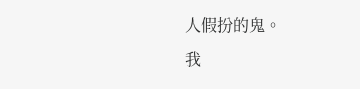人假扮的鬼。
我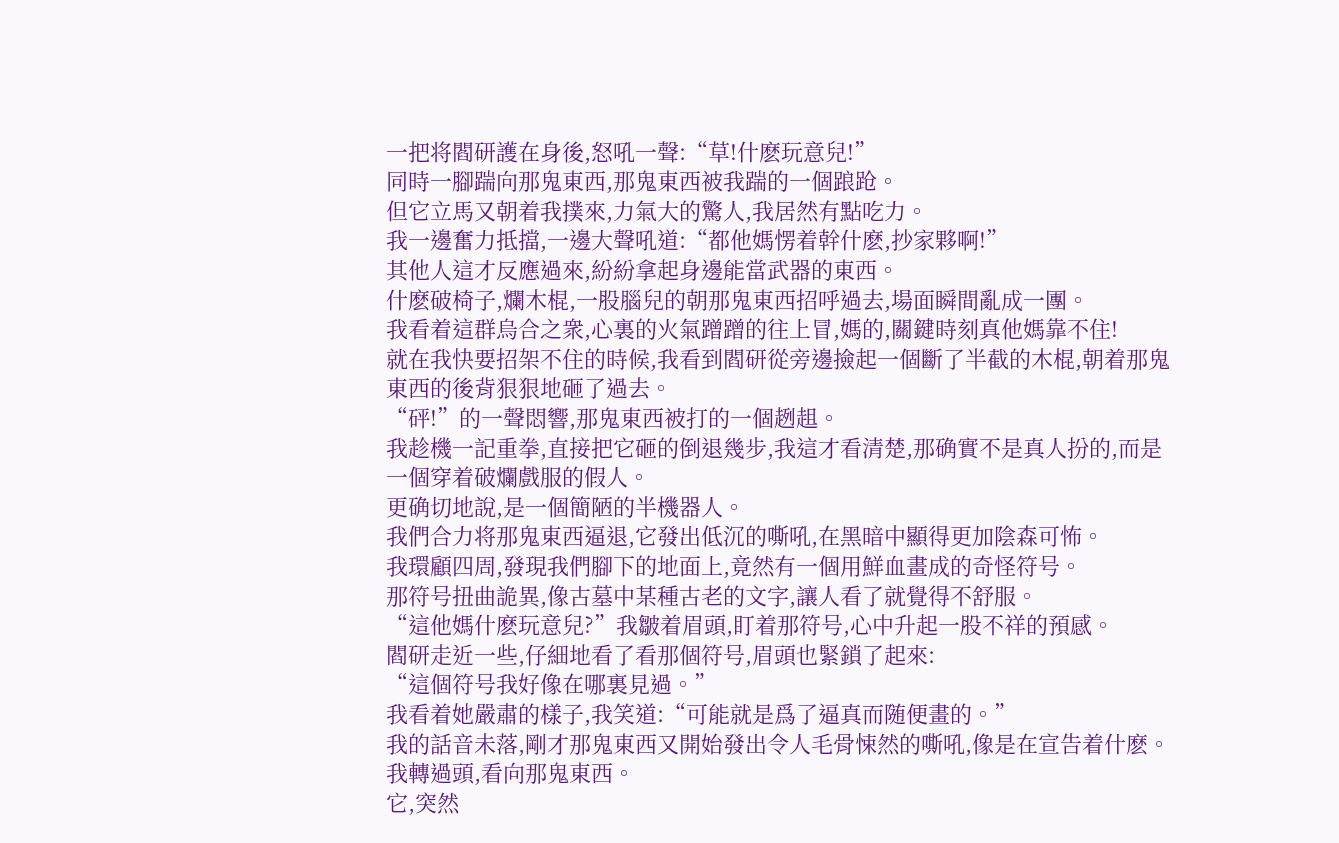一把将閻研護在身後,怒吼一聲:“草!什麽玩意兒!”
同時一腳踹向那鬼東西,那鬼東西被我踹的一個踉跄。
但它立馬又朝着我撲來,力氣大的驚人,我居然有點吃力。
我一邊奮力抵擋,一邊大聲吼道:“都他媽愣着幹什麽,抄家夥啊!”
其他人這才反應過來,紛紛拿起身邊能當武器的東西。
什麽破椅子,爛木棍,一股腦兒的朝那鬼東西招呼過去,場面瞬間亂成一團。
我看着這群烏合之衆,心裏的火氣蹭蹭的往上冒,媽的,關鍵時刻真他媽靠不住!
就在我快要招架不住的時候,我看到閻研從旁邊撿起一個斷了半截的木棍,朝着那鬼東西的後背狠狠地砸了過去。
“砰!”的一聲悶響,那鬼東西被打的一個趔趄。
我趁機一記重拳,直接把它砸的倒退幾步,我這才看清楚,那确實不是真人扮的,而是一個穿着破爛戲服的假人。
更确切地說,是一個簡陋的半機器人。
我們合力将那鬼東西逼退,它發出低沉的嘶吼,在黑暗中顯得更加陰森可怖。
我環顧四周,發現我們腳下的地面上,竟然有一個用鮮血畫成的奇怪符号。
那符号扭曲詭異,像古墓中某種古老的文字,讓人看了就覺得不舒服。
“這他媽什麽玩意兒?”我皺着眉頭,盯着那符号,心中升起一股不祥的預感。
閻研走近一些,仔細地看了看那個符号,眉頭也緊鎖了起來:
“這個符号我好像在哪裏見過。”
我看着她嚴肅的樣子,我笑道:“可能就是爲了逼真而随便畫的。”
我的話音未落,剛才那鬼東西又開始發出令人毛骨悚然的嘶吼,像是在宣告着什麽。
我轉過頭,看向那鬼東西。
它,突然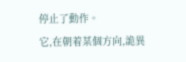停止了動作。
它,在朝着某個方向,詭異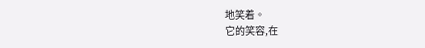地笑着。
它的笑容,在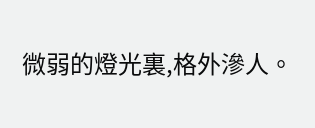微弱的燈光裏,格外滲人。